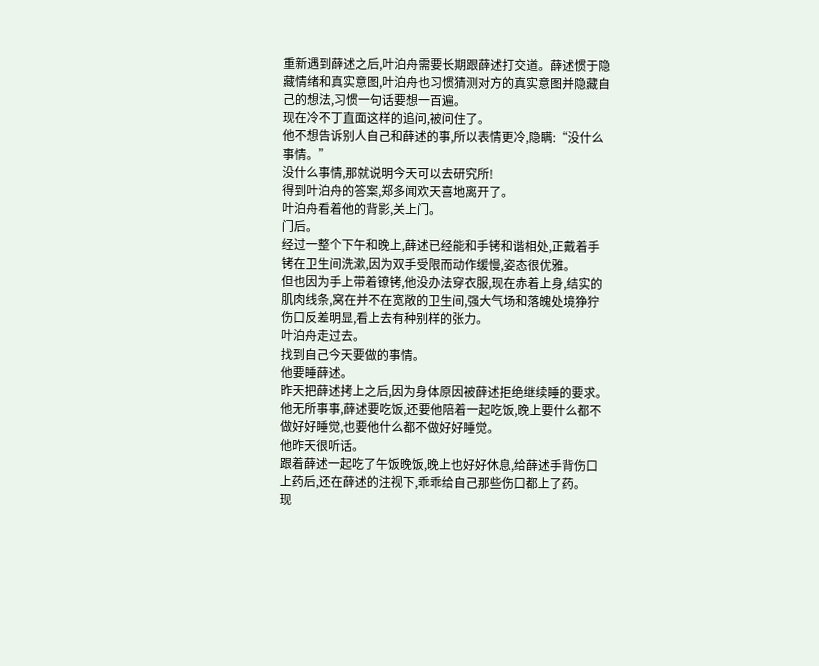重新遇到薛述之后,叶泊舟需要长期跟薛述打交道。薛述惯于隐藏情绪和真实意图,叶泊舟也习惯猜测对方的真实意图并隐藏自己的想法,习惯一句话要想一百遍。
现在冷不丁直面这样的追问,被问住了。
他不想告诉别人自己和薛述的事,所以表情更冷,隐瞒:“没什么事情。”
没什么事情,那就说明今天可以去研究所!
得到叶泊舟的答案,郑多闻欢天喜地离开了。
叶泊舟看着他的背影,关上门。
门后。
经过一整个下午和晚上,薛述已经能和手铐和谐相处,正戴着手铐在卫生间洗漱,因为双手受限而动作缓慢,姿态很优雅。
但也因为手上带着镣铐,他没办法穿衣服,现在赤着上身,结实的肌肉线条,窝在并不在宽敞的卫生间,强大气场和落魄处境狰狞伤口反差明显,看上去有种别样的张力。
叶泊舟走过去。
找到自己今天要做的事情。
他要睡薛述。
昨天把薛述拷上之后,因为身体原因被薛述拒绝继续睡的要求。
他无所事事,薛述要吃饭,还要他陪着一起吃饭,晚上要什么都不做好好睡觉,也要他什么都不做好好睡觉。
他昨天很听话。
跟着薛述一起吃了午饭晚饭,晚上也好好休息,给薛述手背伤口上药后,还在薛述的注视下,乖乖给自己那些伤口都上了药。
现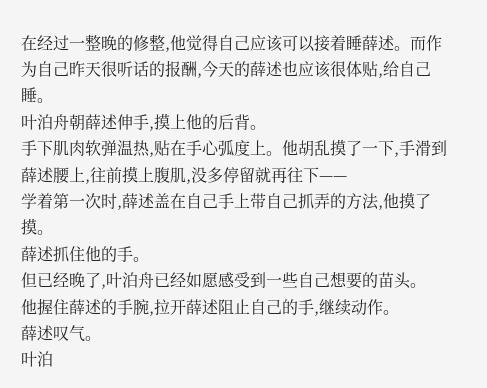在经过一整晚的修整,他觉得自己应该可以接着睡薛述。而作为自己昨天很听话的报酬,今天的薛述也应该很体贴,给自己睡。
叶泊舟朝薛述伸手,摸上他的后背。
手下肌肉软弹温热,贴在手心弧度上。他胡乱摸了一下,手滑到薛述腰上,往前摸上腹肌,没多停留就再往下——
学着第一次时,薛述盖在自己手上带自己抓弄的方法,他摸了摸。
薛述抓住他的手。
但已经晚了,叶泊舟已经如愿感受到一些自己想要的苗头。
他握住薛述的手腕,拉开薛述阻止自己的手,继续动作。
薛述叹气。
叶泊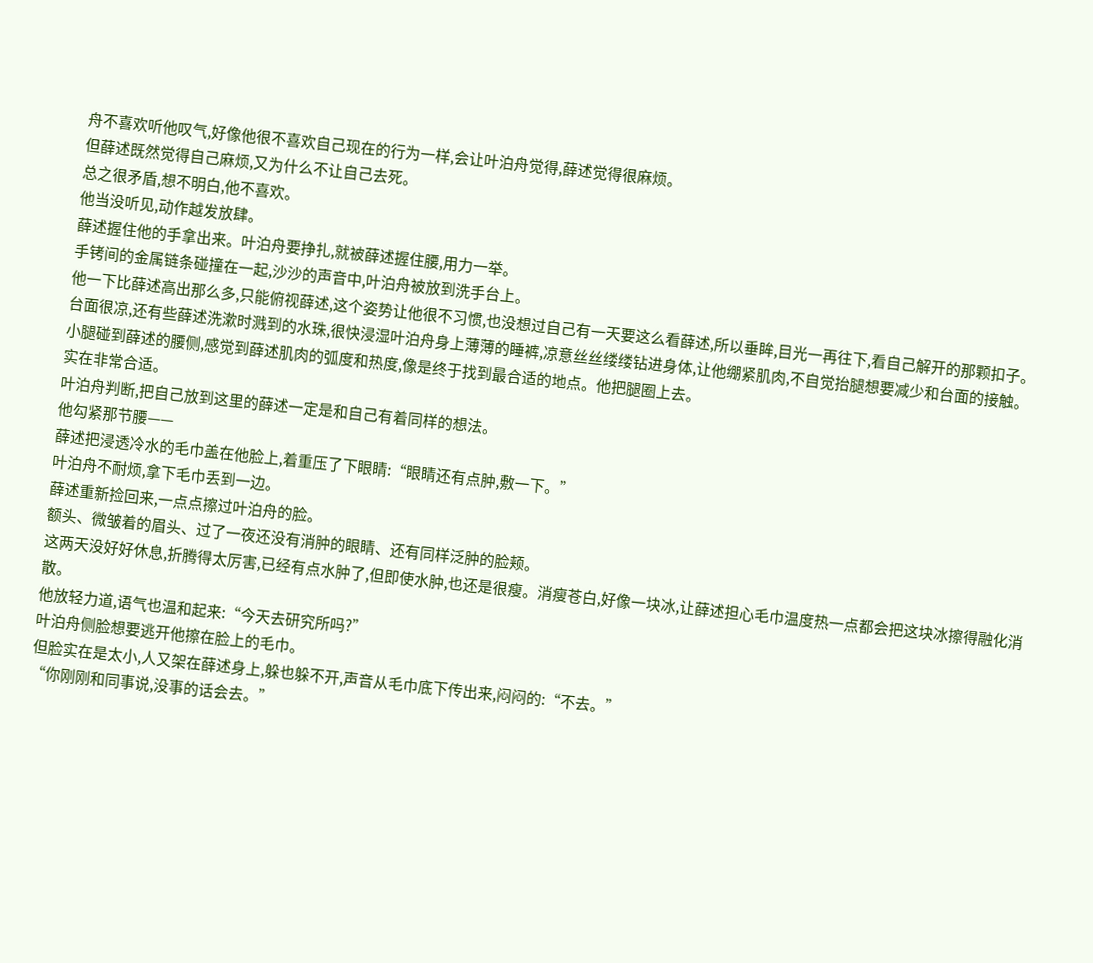舟不喜欢听他叹气,好像他很不喜欢自己现在的行为一样,会让叶泊舟觉得,薛述觉得很麻烦。
但薛述既然觉得自己麻烦,又为什么不让自己去死。
总之很矛盾,想不明白,他不喜欢。
他当没听见,动作越发放肆。
薛述握住他的手拿出来。叶泊舟要挣扎,就被薛述握住腰,用力一举。
手铐间的金属链条碰撞在一起,沙沙的声音中,叶泊舟被放到洗手台上。
他一下比薛述高出那么多,只能俯视薛述,这个姿势让他很不习惯,也没想过自己有一天要这么看薛述,所以垂眸,目光一再往下,看自己解开的那颗扣子。
台面很凉,还有些薛述洗漱时溅到的水珠,很快浸湿叶泊舟身上薄薄的睡裤,凉意丝丝缕缕钻进身体,让他绷紧肌肉,不自觉抬腿想要减少和台面的接触。
小腿碰到薛述的腰侧,感觉到薛述肌肉的弧度和热度,像是终于找到最合适的地点。他把腿圈上去。
实在非常合适。
叶泊舟判断,把自己放到这里的薛述一定是和自己有着同样的想法。
他勾紧那节腰——
薛述把浸透冷水的毛巾盖在他脸上,着重压了下眼睛:“眼睛还有点肿,敷一下。”
叶泊舟不耐烦,拿下毛巾丢到一边。
薛述重新捡回来,一点点擦过叶泊舟的脸。
额头、微皱着的眉头、过了一夜还没有消肿的眼睛、还有同样泛肿的脸颊。
这两天没好好休息,折腾得太厉害,已经有点水肿了,但即使水肿,也还是很瘦。消瘦苍白,好像一块冰,让薛述担心毛巾温度热一点都会把这块冰擦得融化消散。
他放轻力道,语气也温和起来:“今天去研究所吗?”
叶泊舟侧脸想要逃开他擦在脸上的毛巾。
但脸实在是太小,人又架在薛述身上,躲也躲不开,声音从毛巾底下传出来,闷闷的:“不去。”
“你刚刚和同事说,没事的话会去。”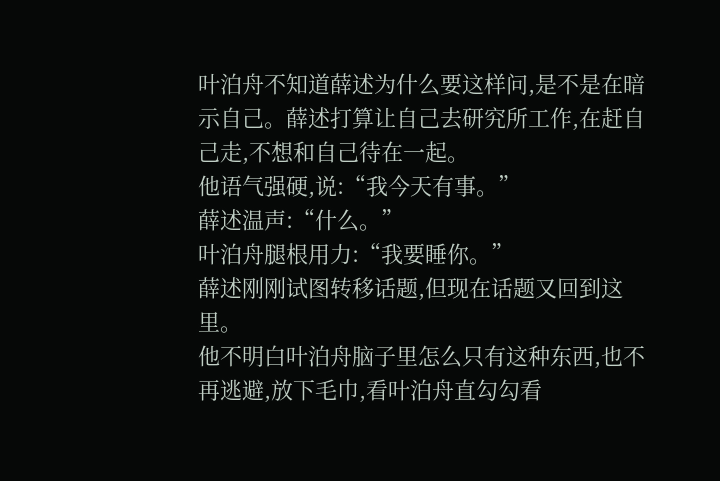叶泊舟不知道薛述为什么要这样问,是不是在暗示自己。薛述打算让自己去研究所工作,在赶自己走,不想和自己待在一起。
他语气强硬,说:“我今天有事。”
薛述温声:“什么。”
叶泊舟腿根用力:“我要睡你。”
薛述刚刚试图转移话题,但现在话题又回到这里。
他不明白叶泊舟脑子里怎么只有这种东西,也不再逃避,放下毛巾,看叶泊舟直勾勾看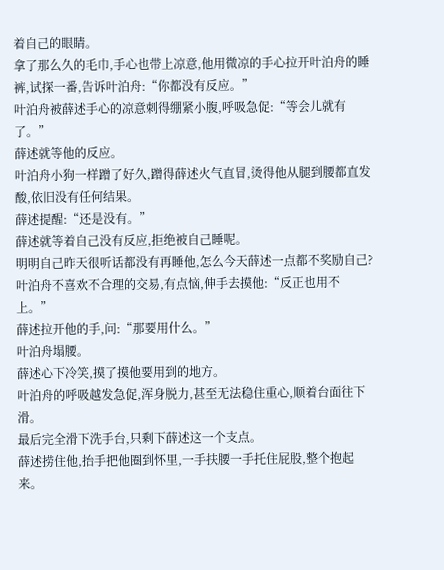着自己的眼睛。
拿了那么久的毛巾,手心也带上凉意,他用微凉的手心拉开叶泊舟的睡裤,试探一番,告诉叶泊舟:“你都没有反应。”
叶泊舟被薛述手心的凉意刺得绷紧小腹,呼吸急促:“等会儿就有了。”
薛述就等他的反应。
叶泊舟小狗一样蹭了好久,蹭得薛述火气直冒,烫得他从腿到腰都直发酸,依旧没有任何结果。
薛述提醒:“还是没有。”
薛述就等着自己没有反应,拒绝被自己睡呢。
明明自己昨天很听话都没有再睡他,怎么今天薛述一点都不奖励自己?
叶泊舟不喜欢不合理的交易,有点恼,伸手去摸他:“反正也用不上。”
薛述拉开他的手,问:“那要用什么。”
叶泊舟塌腰。
薛述心下冷笑,摸了摸他要用到的地方。
叶泊舟的呼吸越发急促,浑身脱力,甚至无法稳住重心,顺着台面往下滑。
最后完全滑下洗手台,只剩下薛述这一个支点。
薛述捞住他,抬手把他圈到怀里,一手扶腰一手托住屁股,整个抱起来。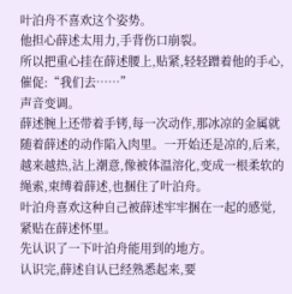叶泊舟不喜欢这个姿势。
他担心薛述太用力,手背伤口崩裂。
所以把重心挂在薛述腰上,贴紧,轻轻蹭着他的手心,催促:“我们去……”
声音变调。
薛述腕上还带着手铐,每一次动作,那冰凉的金属就随着薛述的动作陷入肉里。一开始还是凉的,后来,越来越热,沾上潮意,像被体温溶化,变成一根柔软的绳索,束缚着薛述,也捆住了叶泊舟。
叶泊舟喜欢这种自己被薛述牢牢捆在一起的感觉,紧贴在薛述怀里。
先认识了一下叶泊舟能用到的地方。
认识完,薛述自认已经熟悉起来,要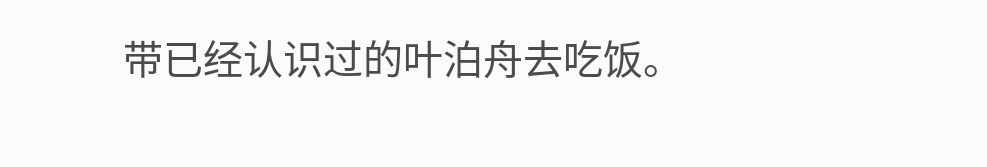带已经认识过的叶泊舟去吃饭。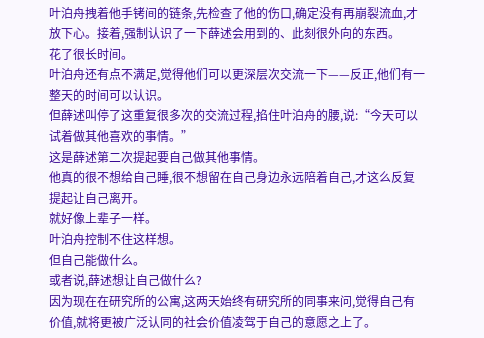叶泊舟拽着他手铐间的链条,先检查了他的伤口,确定没有再崩裂流血,才放下心。接着,强制认识了一下薛述会用到的、此刻很外向的东西。
花了很长时间。
叶泊舟还有点不满足,觉得他们可以更深层次交流一下——反正,他们有一整天的时间可以认识。
但薛述叫停了这重复很多次的交流过程,掐住叶泊舟的腰,说:“今天可以试着做其他喜欢的事情。”
这是薛述第二次提起要自己做其他事情。
他真的很不想给自己睡,很不想留在自己身边永远陪着自己,才这么反复提起让自己离开。
就好像上辈子一样。
叶泊舟控制不住这样想。
但自己能做什么。
或者说,薛述想让自己做什么?
因为现在在研究所的公寓,这两天始终有研究所的同事来问,觉得自己有价值,就将更被广泛认同的社会价值凌驾于自己的意愿之上了。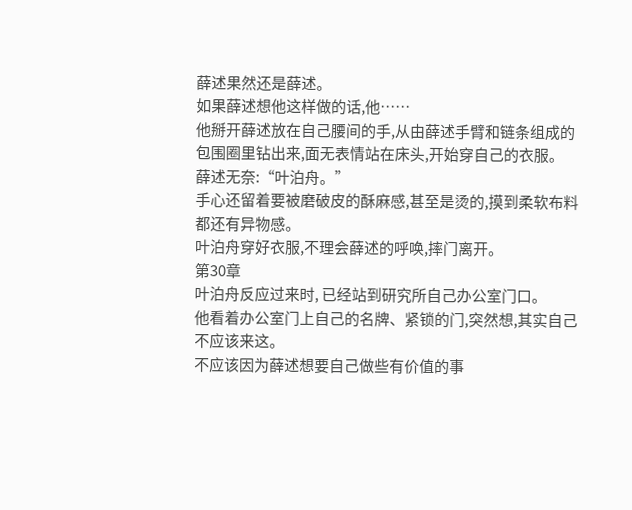薛述果然还是薛述。
如果薛述想他这样做的话,他……
他掰开薛述放在自己腰间的手,从由薛述手臂和链条组成的包围圈里钻出来,面无表情站在床头,开始穿自己的衣服。
薛述无奈:“叶泊舟。”
手心还留着要被磨破皮的酥麻感,甚至是烫的,摸到柔软布料都还有异物感。
叶泊舟穿好衣服,不理会薛述的呼唤,摔门离开。
第30章
叶泊舟反应过来时, 已经站到研究所自己办公室门口。
他看着办公室门上自己的名牌、紧锁的门,突然想,其实自己不应该来这。
不应该因为薛述想要自己做些有价值的事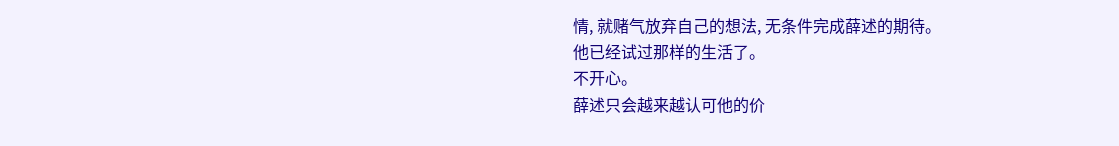情, 就赌气放弃自己的想法, 无条件完成薛述的期待。
他已经试过那样的生活了。
不开心。
薛述只会越来越认可他的价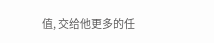值, 交给他更多的任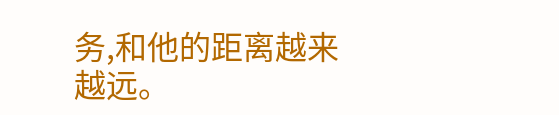务,和他的距离越来越远。